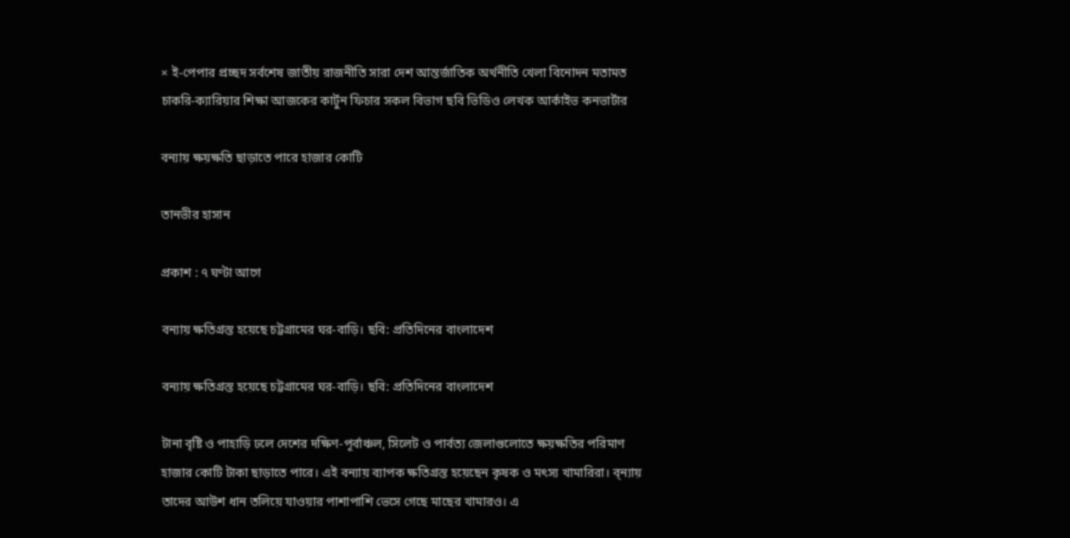× ই-পেপার প্রচ্ছদ সর্বশেষ জাতীয় রাজনীতি সারা দেশ আন্তর্জাতিক অর্থনীতি খেলা বিনোদন মতামত চাকরি-ক্যারিয়ার শিক্ষা আজকের কার্টুন ফিচার সকল বিভাগ ছবি ভিডিও লেখক আর্কাইভ কনভার্টার

বন্যায় ক্ষয়ক্ষতি ছাড়াতে পারে হাজার কোটি

তানভীর হাসান

প্রকাশ : ৭ ঘণ্টা আগে

বন্যায় ক্ষতিগ্রস্ত হয়েছে চট্টগ্রামের ঘর-বাড়ি। ছবি: প্রতিদিনের বাংলাদেশ

বন্যায় ক্ষতিগ্রস্ত হয়েছে চট্টগ্রামের ঘর-বাড়ি। ছবি: প্রতিদিনের বাংলাদেশ

টানা বৃষ্টি ও পাহাড়ি ঢলে দেশের দক্ষিণ-পূর্বাঞ্চল, সিলেট ও পার্বত্য জেলাগুলোতে ক্ষয়ক্ষতির পরিমাণ হাজার কোটি টাকা ছাড়াতে পারে। এই বন্যায় ব্যাপক ক্ষতিগ্রস্ত হয়েছেন কৃষক ও মৎস্য খামারিরা। ব্ন্যায় তাদের আউশ ধান তলিয়ে যাওয়ার পাশাপাশি ভেসে গেছে মাছের খামারও। এ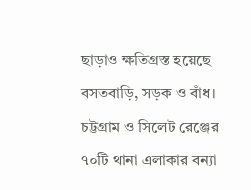ছাড়াও ক্ষতিগ্রস্ত হয়েছে বসতবাড়ি, সড়ক ও বাঁধ। চট্টগ্রাম ও সিলেট রেঞ্জের ৭০টি থানা এলাকার বন্যা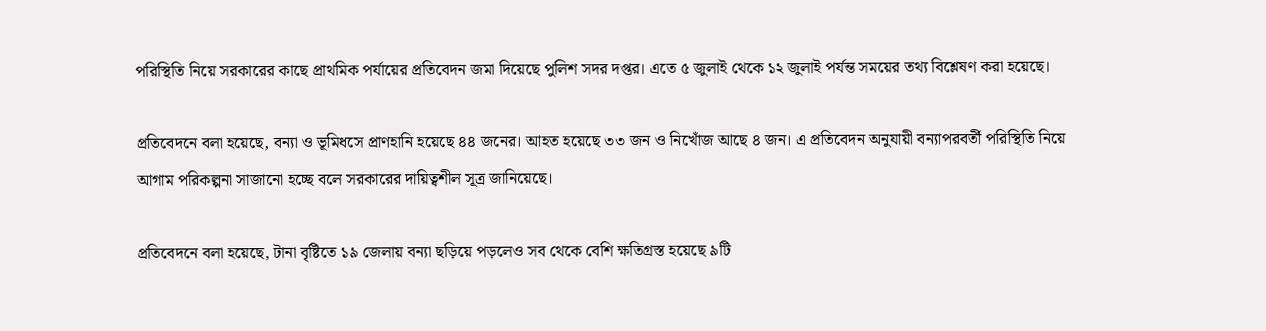পরিস্থিতি নিয়ে সরকারের কাছে প্রাথমিক পর্যায়ের প্রতিবেদন জমা দিয়েছে পুলিশ সদর দপ্তর। এতে ৫ জুলাই থেকে ১২ জুলাই পর্যন্ত সময়ের তথ্য বিশ্লেষণ করা হয়েছে।

প্রতিবেদনে বলা হয়েছে, বন্যা ও ভূমিধসে প্রাণহানি হয়েছে ৪৪ জনের। আহত হয়েছে ৩৩ জন ও নিখোঁজ আছে ৪ জন। এ প্রতিবেদন অনুযায়ী বন্যাপরবর্তী পরিস্থিতি নিয়ে আগাম পরিকল্পনা সাজানো হচ্ছে বলে সরকারের দায়িত্বশীল সূত্র জানিয়েছে।

প্রতিবেদনে বলা হয়েছে, টানা বৃষ্টিতে ১৯ জেলায় বন্যা ছড়িয়ে পড়লেও সব থেকে বেশি ক্ষতিগ্রস্ত হয়েছে ৯টি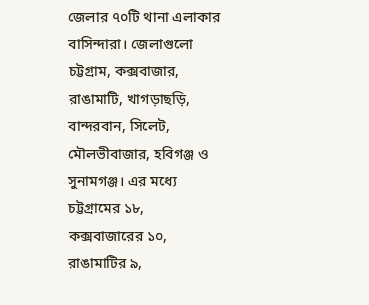জেলার ৭০টি থানা এলাকার বাসিন্দারা। জেলাগুলো চট্টগ্রাম, কক্সবাজার, রাঙামাটি, খাগড়াছড়ি, বান্দরবান, সিলেট, মৌলভীবাজার, হবিগঞ্জ ও সুনামগঞ্জ। এর মধ্যে চট্টগ্রামের ১৮, কক্সবাজারের ১০, রাঙামাটির ৯,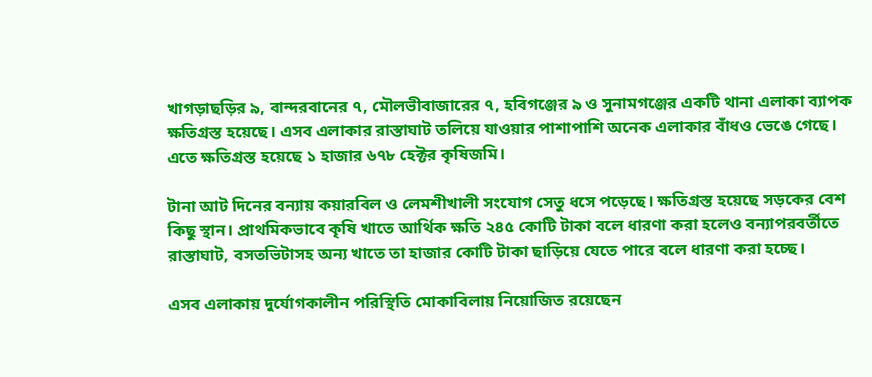খাগড়াছড়ির ৯, বান্দরবানের ৭, মৌলভীবাজারের ৭, হবিগঞ্জের ৯ ও সুনামগঞ্জের একটি থানা এলাকা ব্যাপক ক্ষতিগ্রস্ত হয়েছে। এসব এলাকার রাস্তাঘাট তলিয়ে যাওয়ার পাশাপাশি অনেক এলাকার বাঁধও ভেঙে গেছে। এতে ক্ষতিগ্রস্ত হয়েছে ১ হাজার ৬৭৮ হেক্টর কৃষিজমি।

টানা আট দিনের বন্যায় কয়ারবিল ও লেমশীখালী সংযোগ সেতু ধসে পড়েছে। ক্ষতিগ্রস্ত হয়েছে সড়কের বেশ কিছু স্থান। প্রাথমিকভাবে কৃষি খাতে আর্থিক ক্ষতি ২৪৫ কোটি টাকা বলে ধারণা করা হলেও বন্যাপরবর্তীতে রাস্তাঘাট, বসতভিটাসহ অন্য খাতে তা হাজার কোটি টাকা ছাড়িয়ে যেতে পারে বলে ধারণা করা হচ্ছে।

এসব এলাকায় দুর্যোগকালীন পরিস্থিতি মোকাবিলায় নিয়োজিত রয়েছেন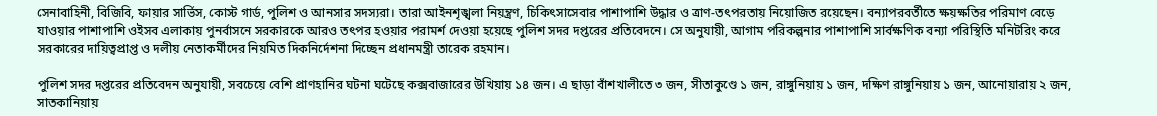সেনাবাহিনী, বিজিবি, ফায়ার সার্ভিস, কোস্ট গার্ড, পুলিশ ও আনসার সদস্যরা। তারা আইনশৃঙ্খলা নিয়ন্ত্রণ, চিকিৎসাসেবার পাশাপাশি উদ্ধার ও ত্রাণ-তৎপরতায় নিয়োজিত রয়েছেন। বন্যাপরবর্তীতে ক্ষয়ক্ষতির পরিমাণ বেড়ে যাওয়ার পাশাপাশি ওইসব এলাকায় পুনর্বাসনে সরকারকে আরও তৎপর হওয়ার পরামর্শ দেওয়া হয়েছে পুলিশ সদর দপ্তরের প্রতিবেদনে। সে অনুযায়ী, আগাম পরিকল্পনার পাশাপাশি সার্বক্ষণিক বন্যা পরিস্থিতি মনিটরিং করে সরকারের দায়িত্বপ্রাপ্ত ও দলীয় নেতাকর্মীদের নিয়মিত দিকনির্দেশনা দিচ্ছেন প্রধানমন্ত্রী তারেক রহমান।

পুলিশ সদর দপ্তরের প্রতিবেদন অনুযায়ী, সবচেয়ে বেশি প্রাণহানির ঘটনা ঘটেছে কক্সবাজারের উখিয়ায় ১৪ জন। এ ছাড়া বাঁশখালীতে ৩ জন, সীতাকুণ্ডে ১ জন, রাঙ্গুনিয়ায় ১ জন, দক্ষিণ রাঙ্গুনিয়ায় ১ জন, আনোয়ারায় ২ জন, সাতকানিয়ায়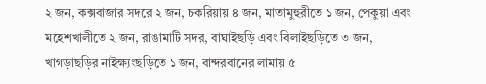২ জন, কক্সবাজার সদরে ২ জন, চকরিয়ায় ৪ জন, মাতামুহুরীতে ১ জন, পেকুয়া এবং মহেশখালীতে ২ জন, রাঙামাটি সদর, বাঘাইছড়ি এবং বিলাইছড়িতে ৩ জন, খাগড়াছড়ির নাইক্ষ্যংছড়িতে ১ জন, বান্দরবানের লামায় ৫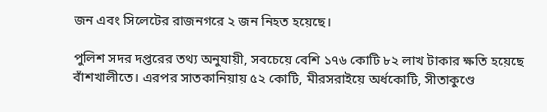জন এবং সিলেটের রাজনগরে ২ জন নিহত হয়েছে।

পুলিশ সদর দপ্তরের তথ্য অনুযায়ী, সবচেয়ে বেশি ১৭৬ কোটি ৮২ লাখ টাকার ক্ষতি হয়েছে বাঁশখালীতে। এরপর সাতকানিয়ায় ৫২ কোটি, মীরসরাইয়ে অর্ধকোটি, সীতাকুণ্ডে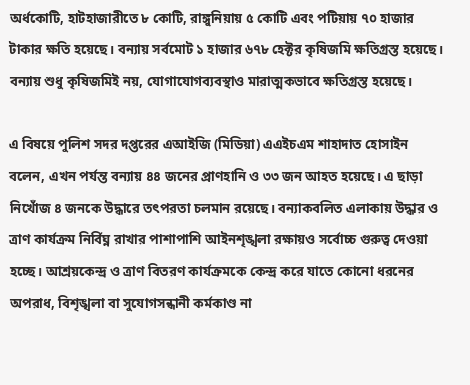অর্ধকোটি, হাটহাজারীতে ৮ কোটি, রাঙ্গুনিয়ায় ৫ কোটি এবং পটিয়ায় ৭০ হাজার টাকার ক্ষতি হয়েছে। বন্যায় সর্বমোট ১ হাজার ৬৭৮ হেক্টর কৃষিজমি ক্ষতিগ্রস্ত হয়েছে। বন্যায় শুধু কৃষিজমিই নয়, যোগাযোগব্যবস্থাও মারাত্মকভাবে ক্ষতিগ্রস্ত হয়েছে।

এ বিষয়ে পুলিশ সদর দপ্তরের এআইজি (মিডিয়া) এএইচএম শাহাদাত হোসাইন বলেন, এখন পর্যন্ত বন্যায় ৪৪ জনের প্রাণহানি ও ৩৩ জন আহত হয়েছে। এ ছাড়া নিখোঁজ ৪ জনকে উদ্ধারে তৎপরতা চলমান রয়েছে। বন্যাকবলিত এলাকায় উদ্ধার ও ত্রাণ কার্যক্রম নির্বিঘ্ন রাখার পাশাপাশি আইনশৃঙ্খলা রক্ষায়ও সর্বোচ্চ গুরুত্ব দেওয়া হচ্ছে। আশ্রয়কেন্দ্র ও ত্রাণ বিতরণ কার্যক্রমকে কেন্দ্র করে যাতে কোনো ধরনের অপরাধ, বিশৃঙ্খলা বা সুযোগসন্ধানী কর্মকাণ্ড না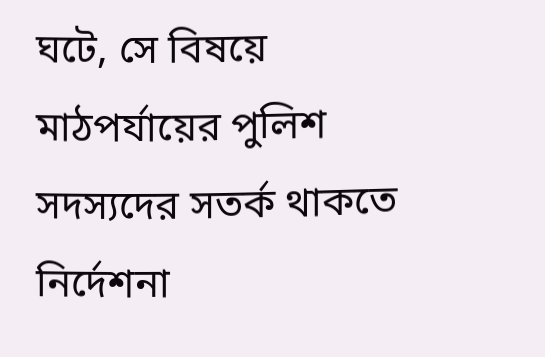ঘটে, সে বিষয়ে মাঠপর্যায়ের পুলিশ সদস্যদের সতর্ক থাকতে নির্দেশনা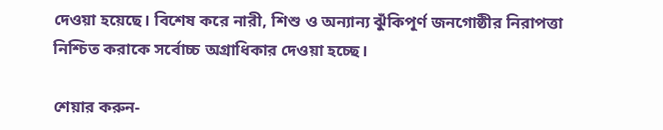দেওয়া হয়েছে। বিশেষ করে নারী, শিশু ও অন্যান্য ঝুঁকিপূর্ণ জনগোষ্ঠীর নিরাপত্তা নিশ্চিত করাকে সর্বোচ্চ অগ্রাধিকার দেওয়া হচ্ছে।

শেয়ার করুন-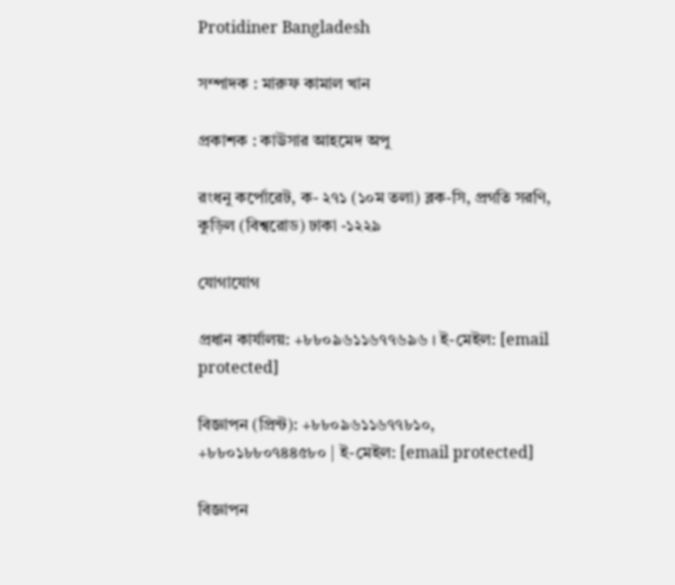Protidiner Bangladesh

সম্পাদক : মারুফ কামাল খান

প্রকাশক : কাউসার আহমেদ অপু

রংধনু কর্পোরেট, ক- ২৭১ (১০ম তলা) ব্লক-সি, প্রগতি সরণি, কুড়িল (বিশ্বরোড) ঢাকা -১২২৯

যোগাযোগ

প্রধান কার্যালয়: +৮৮০৯৬১১৬৭৭৬৯৬ । ই-মেইল: [email protected]

বিজ্ঞাপন (প্রিন্ট): +৮৮০৯৬১১৬৭৭৮১০, +৮৮০১৮৮০৭৪৪৫৮০ | ই-মেইল: [email protected]

বিজ্ঞাপন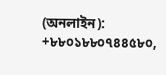(অনলাইন): +৮৮০১৮৮০৭৪৪৫৮০,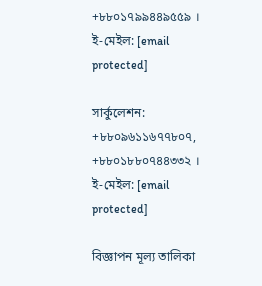+৮৮০১৭৯৯৪৪৯৫৫৯ । ই-মেইল: [email protected]

সার্কুলেশন: +৮৮০৯৬১১৬৭৭৮০৭, +৮৮০১৮৮০৭৪৪৩৩২ । ই-মেইল: [email protected]

বিজ্ঞাপন মূল্য তালিকা